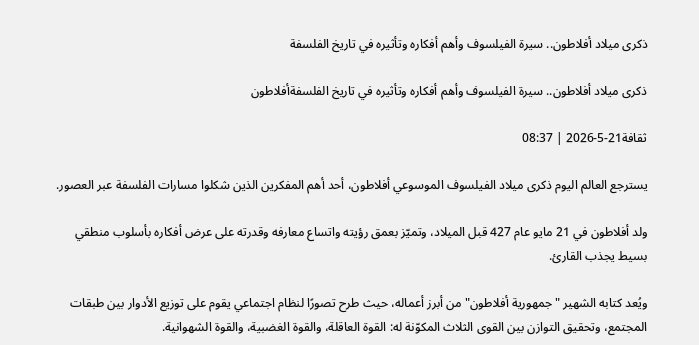ذكرى ميلاد أفلاطون.. سيرة الفيلسوف وأهم أفكاره وتأثيره في تاريخ الفلسفة

ذكرى ميلاد أفلاطون.. سيرة الفيلسوف وأهم أفكاره وتأثيره في تاريخ الفلسفةأفلاطون

ثقافة21-5-2026 | 08:37

يسترجع العالم اليوم ذكرى ميلاد الفيلسوف الموسوعي أفلاطون، أحد أهم المفكرين الذين شكلوا مسارات الفلسفة عبر العصور.

ولد أفلاطون في 21 مايو عام 427 قبل الميلاد، وتميّز بعمق رؤيته واتساع معارفه وقدرته على عرض أفكاره بأسلوب منطقي بسيط يجذب القارئ.

ويُعد كتابه الشهير "جمهورية أفلاطون" من أبرز أعماله، حيث طرح تصورًا لنظام اجتماعي يقوم على توزيع الأدوار بين طبقات المجتمع، وتحقيق التوازن بين القوى الثلاث المكوّنة له: القوة العاقلة، والقوة الغضبية، والقوة الشهوانية.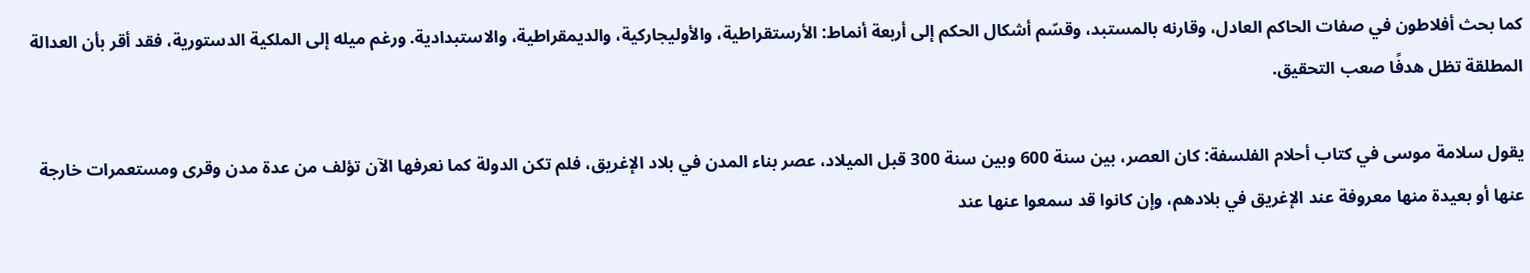كما بحث أفلاطون في صفات الحاكم العادل، وقارنه بالمستبد، وقسّم أشكال الحكم إلى أربعة أنماط: الأرستقراطية، والأوليجاركية، والديمقراطية، والاستبدادية. ورغم ميله إلى الملكية الدستورية، فقد أقر بأن العدالة المطلقة تظل هدفًا صعب التحقيق.

يقول سلامة موسى في كتاب أحلام الفلسفة: كان العصر، بين سنة 600 وبين سنة 300 قبل الميلاد، عصر بناء المدن في بلاد الإغريق، فلم تكن الدولة كما نعرفها الآن تؤلف من عدة مدن وقرى ومستعمرات خارجة عنها أو بعيدة منها معروفة عند الإغريق في بلادهم، وإن كانوا قد سمعوا عنها عند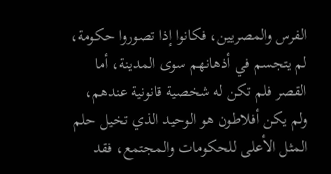الفرس والمصريين، فكانوا إذا تصوروا حكومة، لم يتجسم في أذهانهم سوى المدينة، أما القصر فلم تكن له شخصية قانونية عندهم، ولم يكن أفلاطون هو الوحيد الذي تخيل حلم المثل الأعلى للحكومات والمجتمع، فقد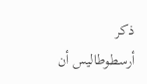ذكر أرسطوطاليس أن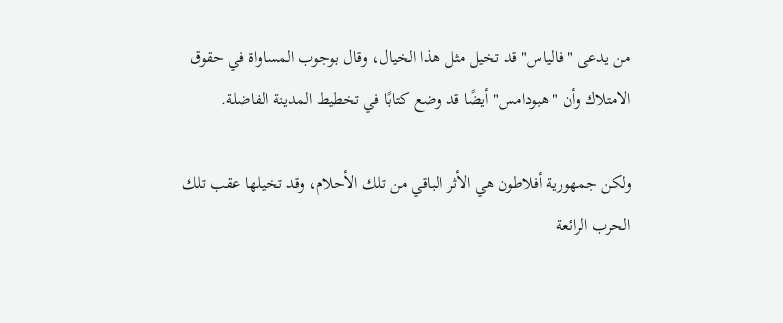من يدعى "فالياس" قد تخيل مثل هذا الخيال، وقال بوجوب المساواة في حقوق الامتلاك وأن "هبودامس" أيضًا قد وضع كتابًا في تخطيط المدينة الفاضلة.

ولكن جمهورية أفلاطون هي الأثر الباقي من تلك الأحلام، وقد تخيلها عقب تلك الحرب الرائعة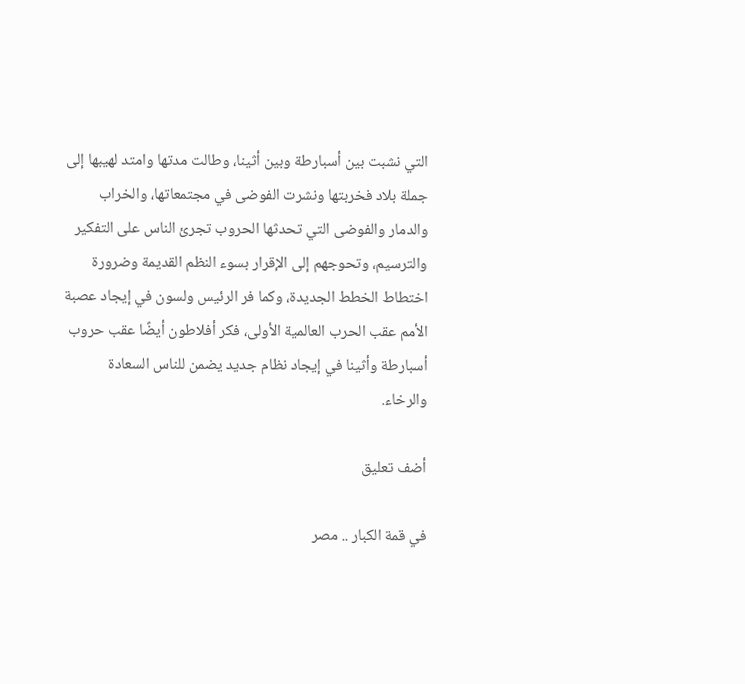التي نشبت بين أسبارطة وبين أثينا، وطالت مدتها وامتد لهيبها إلى جملة بلاد فخربتها ونشرت الفوضى في مجتمعاتها، والخراب والدمار والفوضى التي تحدثها الحروب تجرئ الناس على التفكير والترسيم، وتحوجهم إلى الإقرار بسوء النظم القديمة وضرورة اختطاط الخطط الجديدة، وكما فر الرئيس ولسون في إيجاد عصبة الأمم عقب الحرب العالمية الأولى، فكر أفلاطون أيضًا عقب حروب أسبارطة وأثينا في إيجاد نظام جديد يضمن للناس السعادة والرخاء.

أضف تعليق

في قمة الكبار .. مصر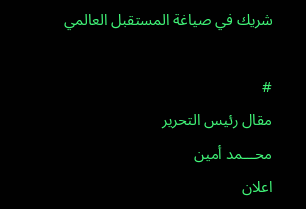شريك في صياغة المستقبل العالمي

#
مقال رئيس التحرير
محـــمد أمين
اعلان